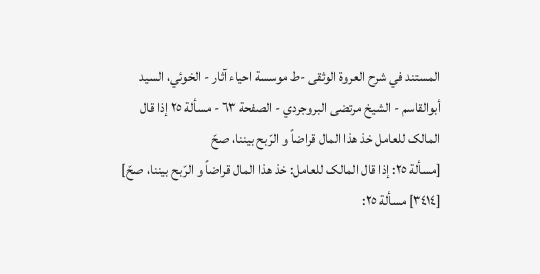المستند في شرح العروة الوثقى -ط موسسة احياء آثار - الخوئي، السيد أبوالقاسم - الشيخ مرتضى البروجردي - الصفحة ٦٣ - مسألة ٢٥ إذا قال المالک للعامل خذ هذا المال قراضاً و الرّبح بیننا، صحّ
[مسألة ٢٥: إذا قال المالک للعامل: خذ هذا المال قراضاً و الرّبح بیننا، صحّ]
[٣٤١٤] مسألة ٢٥: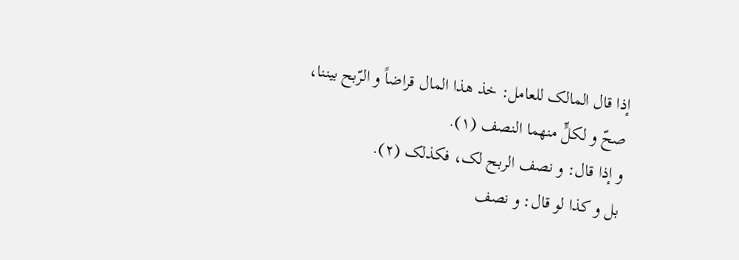إذا قال المالک للعامل: خذ هذا المال قراضاً و الرّبح بیننا، صحّ و لکلٍّ منهما النصف (١).
و إذا قال: و نصف الربح لک، فکذلک (٢).
بل و کذا لو قال: و نصف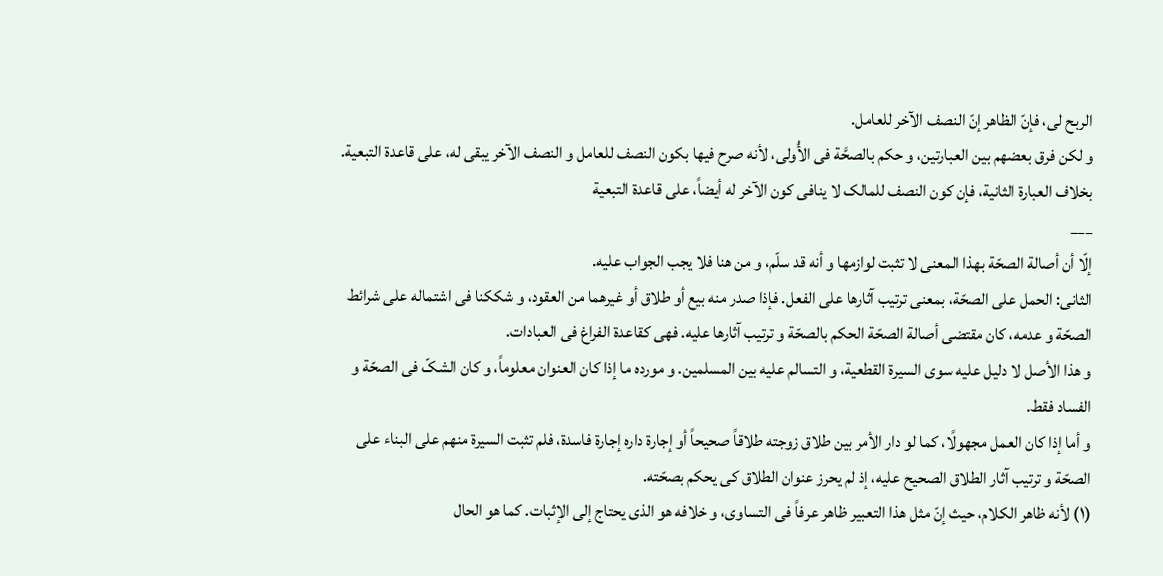الربح لی، فإنّ الظاهر إنّ النصف الآخر للعامل.
و لکن فرق بعضهم بین العبارتین، و حکم بالصحَّة فی الأُولی، لأنه صرح فیها بکون النصف للعامل و النصف الآخر یبقی له، علی قاعدة التبعیة. بخلاف العبارة الثانیة، فإن کون النصف للمالک لا ینافی کون الآخر له أیضاً، علی قاعدة التبعیة
___
إلّا أن أصالة الصحّة بهذا المعنی لا تثبت لوازمها و أنه قد سلّم، و من هنا فلا یجب الجواب علیه.
الثانی: الحمل علی الصحّة، بمعنی ترتیب آثارها علی الفعل. فإذا صدر منه بیع أو طلاق أو غیرهما من العقود، و شککنا فی اشتماله علی شرائط الصحّة و عدمه، کان مقتضی أصالة الصحّة الحکم بالصحّة و ترتیب آثارها علیه. فهی کقاعدة الفراغ فی العبادات.
و هذا الأصل لا دلیل علیه سوی السیرة القطعیة، و التسالم علیه بین المسلمین. و مورده ما إذا کان العنوان معلوماً، و کان الشکّ فی الصحّة و الفساد فقط.
و أما إذا کان العمل مجهولًا، کما لو دار الأمر بین طلاق زوجته طلاقاً صحیحاً أو إجارة داره إجارة فاسدة، فلم تثبت السیرة منهم علی البناء علی الصحّة و ترتیب آثار الطلاق الصحیح علیه، إذ لم یحرز عنوان الطلاق کی یحکم بصحّته.
(١) لأنه ظاهر الکلام، حیث إنّ مثل هذا التعبیر ظاهر عرفاً فی التساوی، و خلافه هو الذی یحتاج إلی الإثبات. کما هو الحال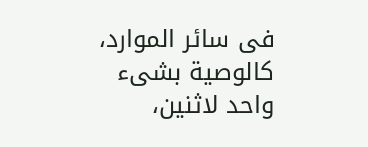فی سائر الموارد، کالوصیة بشیء واحد لاثنین،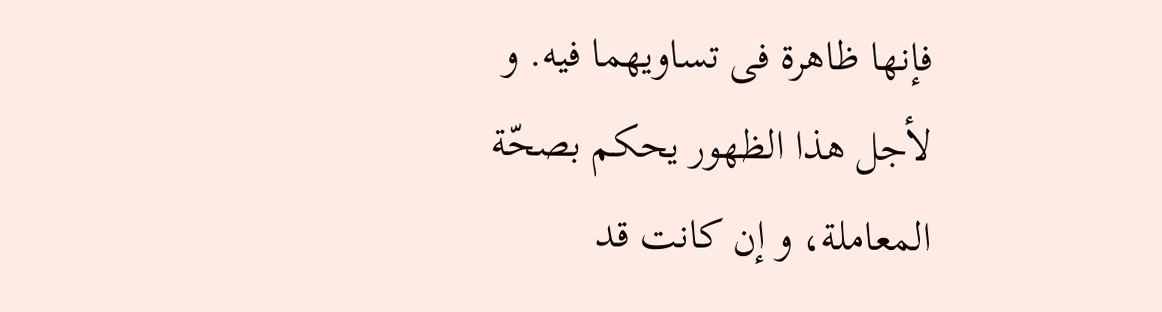فإنها ظاهرة فی تساویهما فیه. و لأجل هذا الظهور یحکم بصحّة المعاملة، و إن کانت قد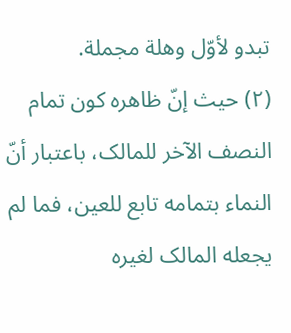تبدو لأوّل وهلة مجملة.
(٢) حیث إنّ ظاهره کون تمام النصف الآخر للمالک، باعتبار أنّ النماء بتمامه تابع للعین، فما لم یجعله المالک لغیره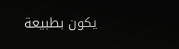یکون بطبیعة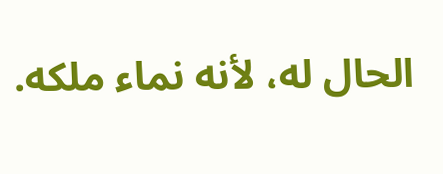الحال له، لأنه نماء ملکه.